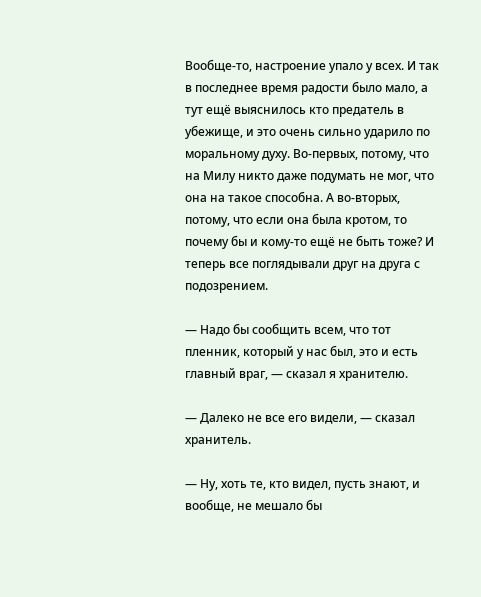Вообще-то, настроение упало у всех. И так в последнее время радости было мало, а тут ещё выяснилось кто предатель в убежище, и это очень сильно ударило по моральному духу. Во-первых, потому, что на Милу никто даже подумать не мог, что она на такое способна. А во-вторых, потому, что если она была кротом, то почему бы и кому-то ещё не быть тоже? И теперь все поглядывали друг на друга с подозрением.

— Надо бы сообщить всем, что тот пленник, который у нас был, это и есть главный враг, — сказал я хранителю.

— Далеко не все его видели, — сказал хранитель.

— Ну, хоть те, кто видел, пусть знают, и вообще, не мешало бы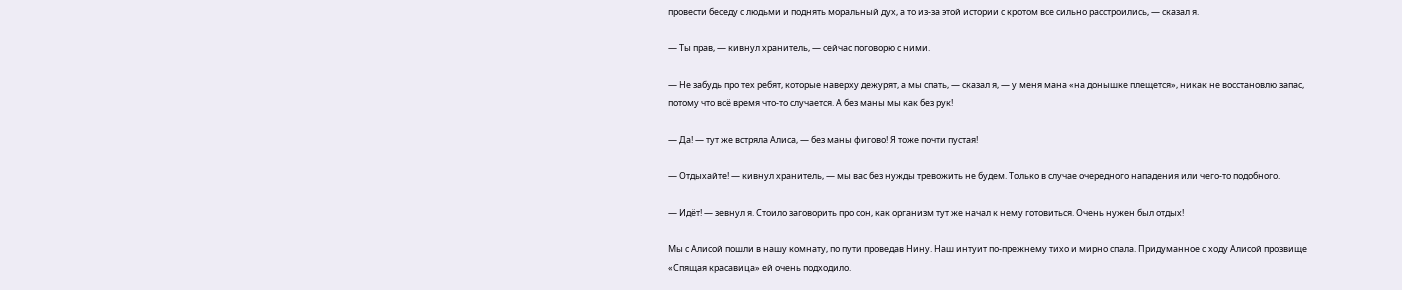провести беседу с людьми и поднять моральный дух, а то из-за этой истории с кротом все сильно расстроились, — сказал я.

— Ты прав, — кивнул хранитель, — сейчас поговорю с ними.

— Не забудь про тех ребят, которые наверху дежурят, а мы спать, — сказал я, — у меня мана «на донышке плещется», никак не восстановлю запас, потому что всё время что-то случается. А без маны мы как без рук!

— Да! — тут же встряла Алиса, — без маны фигово! Я тоже почти пустая!

— Отдыхайте! — кивнул хранитель, — мы вас без нужды тревожить не будем. Только в случае очередного нападения или чего-то подобного.

— Идёт! — зевнул я. Стоило заговорить про сон, как организм тут же начал к нему готовиться. Очень нужен был отдых!

Мы с Алисой пошли в нашу комнату, по пути проведав Нину. Наш интуит по-прежнему тихо и мирно спала. Придуманное с ходу Алисой прозвище «Спящая красавица» ей очень подходило.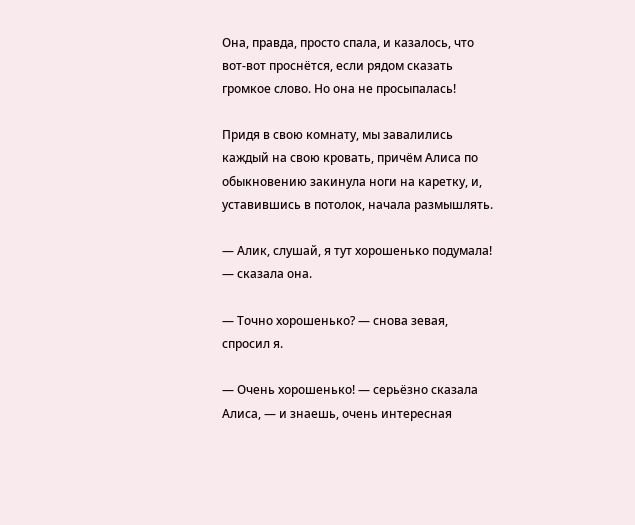Она, правда, просто спала, и казалось, что вот-вот проснётся, если рядом сказать громкое слово. Но она не просыпалась!

Придя в свою комнату, мы завалились каждый на свою кровать, причём Алиса по обыкновению закинула ноги на каретку, и, уставившись в потолок, начала размышлять.

— Алик, слушай, я тут хорошенько подумала! — сказала она.

— Точно хорошенько? — снова зевая, спросил я.

— Очень хорошенько! — серьёзно сказала Алиса, — и знаешь, очень интересная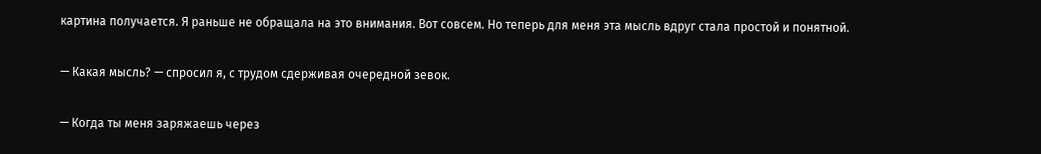картина получается. Я раньше не обращала на это внимания. Вот совсем. Но теперь для меня эта мысль вдруг стала простой и понятной.

— Какая мысль? — спросил я, с трудом сдерживая очередной зевок.

— Когда ты меня заряжаешь через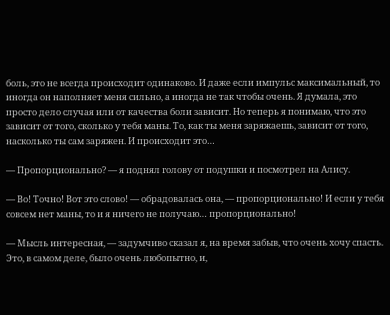боль, это не всегда происходит одинаково. И даже если импульс максимальный, то иногда он наполняет меня сильно, а иногда не так чтобы очень. Я думала, это просто дело случая или от качества боли зависит. Но теперь я понимаю, что это зависит от того, сколько у тебя маны. То, как ты меня заряжаешь, зависит от того, насколько ты сам заряжен. И происходит это…

— Пропорционально? — я поднял голову от подушки и посмотрел на Алису.

— Во! Точно! Вот это слово! — обрадовалась она, — пропорционально! И если у тебя совсем нет маны, то и я ничего не получаю… пропорционально!

— Мысль интересная, — задумчиво сказал я, на время забыв, что очень хочу спасть. Это, в самом деле, было очень любопытно, и,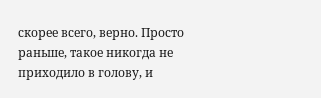скорее всего, верно. Просто раньше, такое никогда не приходило в голову, и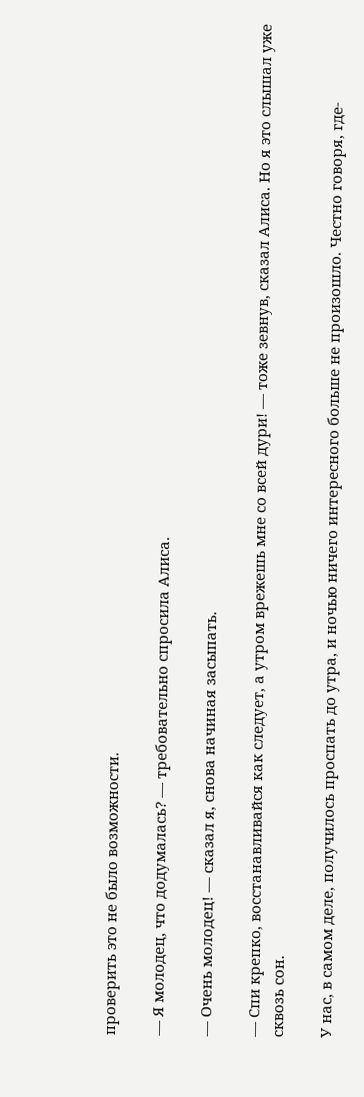проверить это не было возможности.

— Я молодец, что додумалась? — требовательно спросила Алиса.

— Очень молодец! — сказал я, снова начиная засыпать.

— Спи крепко, восстанавливайся как следует, а утром врежешь мне со всей дури! — тоже зевнув, сказал Алиса. Но я это слышал уже сквозь сон.

У нас, в самом деле, получилось проспать до утра, и ночью ничего интересного больше не произошло. Честно говоря, где-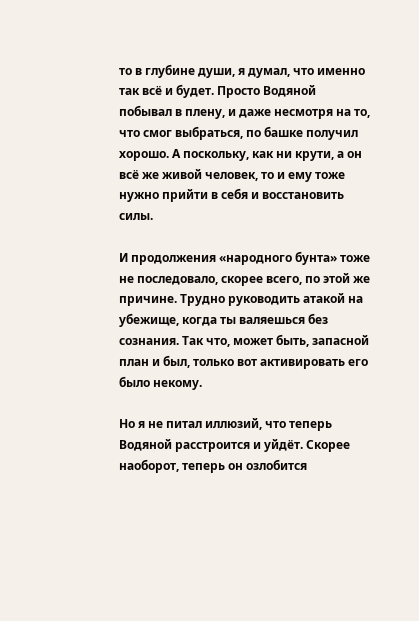то в глубине души, я думал, что именно так всё и будет. Просто Водяной побывал в плену, и даже несмотря на то, что смог выбраться, по башке получил хорошо. А поскольку, как ни крути, а он всё же живой человек, то и ему тоже нужно прийти в себя и восстановить силы.

И продолжения «народного бунта» тоже не последовало, скорее всего, по этой же причине. Трудно руководить атакой на убежище, когда ты валяешься без сознания. Так что, может быть, запасной план и был, только вот активировать его было некому.

Но я не питал иллюзий, что теперь Водяной расстроится и уйдёт. Скорее наоборот, теперь он озлобится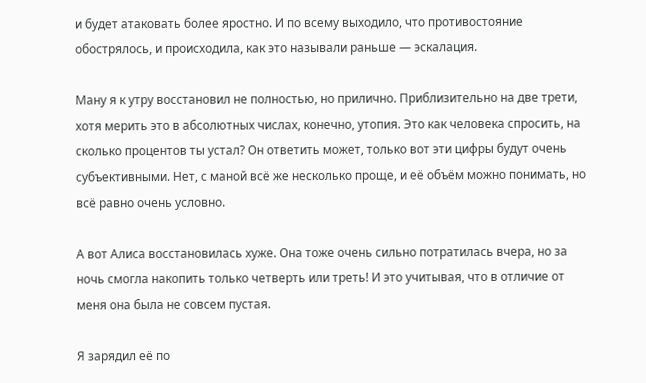и будет атаковать более яростно. И по всему выходило, что противостояние обострялось, и происходила, как это называли раньше — эскалация.

Ману я к утру восстановил не полностью, но прилично. Приблизительно на две трети, хотя мерить это в абсолютных числах, конечно, утопия. Это как человека спросить, на сколько процентов ты устал? Он ответить может, только вот эти цифры будут очень субъективными. Нет, с маной всё же несколько проще, и её объём можно понимать, но всё равно очень условно.

А вот Алиса восстановилась хуже. Она тоже очень сильно потратилась вчера, но за ночь смогла накопить только четверть или треть! И это учитывая, что в отличие от меня она была не совсем пустая.

Я зарядил её по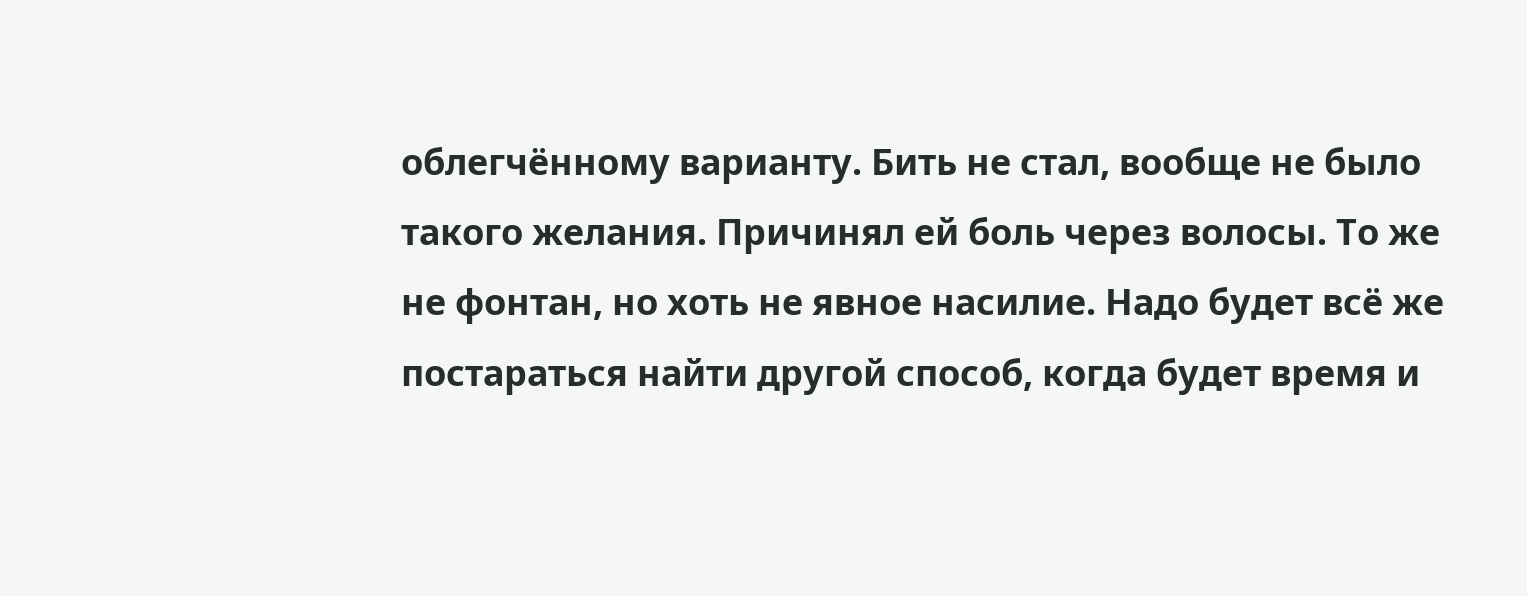облегчённому варианту. Бить не стал, вообще не было такого желания. Причинял ей боль через волосы. То же не фонтан, но хоть не явное насилие. Надо будет всё же постараться найти другой способ, когда будет время и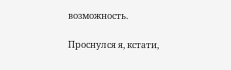возможность.

Проснулся я, кстати,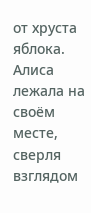от хруста яблока. Алиса лежала на своём месте, сверля взглядом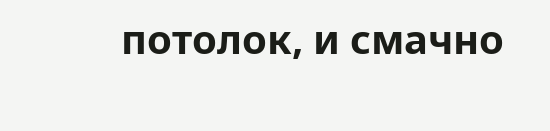потолок, и смачно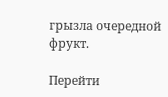грызла очередной фрукт.

Перейти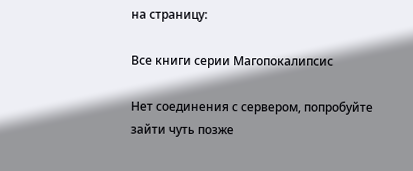на страницу:

Все книги серии Магопокалипсис

Нет соединения с сервером, попробуйте зайти чуть позже